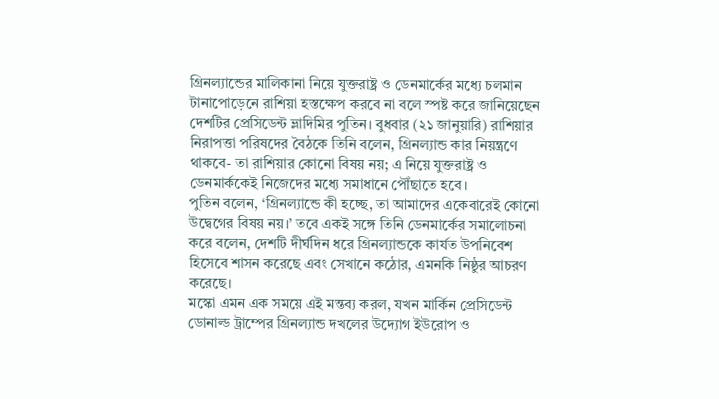গ্রিনল্যান্ডের মালিকানা নিয়ে যুক্তরাষ্ট্র ও ডেনমার্কের মধ্যে চলমান টানাপোড়েনে রাশিয়া হস্তক্ষেপ করবে না বলে স্পষ্ট করে জানিয়েছেন দেশটির প্রেসিডেন্ট ভ্লাদিমির পুতিন। বুধবার (২১ জানুয়ারি) রাশিয়ার নিরাপত্তা পরিষদের বৈঠকে তিনি বলেন, গ্রিনল্যান্ড কার নিয়ন্ত্রণে থাকবে- তা রাশিয়ার কোনো বিষয় নয়; এ নিয়ে যুক্তরাষ্ট্র ও ডেনমার্ককেই নিজেদের মধ্যে সমাধানে পৌঁছাতে হবে।
পুতিন বলেন, ‘গ্রিনল্যান্ডে কী হচ্ছে, তা আমাদের একেবারেই কোনো উদ্বেগের বিষয় নয়।’ তবে একই সঙ্গে তিনি ডেনমার্কের সমালোচনা করে বলেন, দেশটি দীর্ঘদিন ধরে গ্রিনল্যান্ডকে কার্যত উপনিবেশ হিসেবে শাসন করেছে এবং সেখানে কঠোর, এমনকি নিষ্ঠুর আচরণ করেছে।
মস্কো এমন এক সময়ে এই মন্তব্য করল, যখন মার্কিন প্রেসিডেন্ট ডোনাল্ড ট্রাম্পের গ্রিনল্যান্ড দখলের উদ্যোগ ইউরোপ ও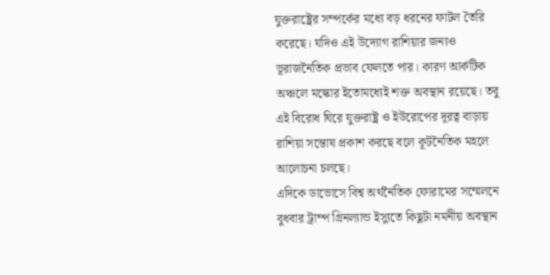যুক্তরাষ্ট্রের সম্পর্কের মধ্যে বড় ধরনের ফাটল তৈরি করেছে। যদিও এই উদ্যোগ রাশিয়ার জন্যও ভূরাজনৈতিক প্রভাব ফেলতে পার। কারণ আর্কটিক অঞ্চলে মস্কোর ইতোমধ্যেই শক্ত অবস্থান রয়েছে। তবু এই বিরোধ ঘিরে যুক্তরাষ্ট্র ও ইউরোপের দূরত্ব বাড়ায় রাশিয়া সন্তোষ প্রকাশ করছে বলে কূটনৈতিক মহলে আলোচনা চলছে।
এদিকে ডাভোসে বিশ্ব অর্থনৈতিক ফোরামের সম্মেলনে বুধবার ট্রাম্প গ্রিনল্যান্ড ইস্যুতে কিছুটা নমনীয় অবস্থান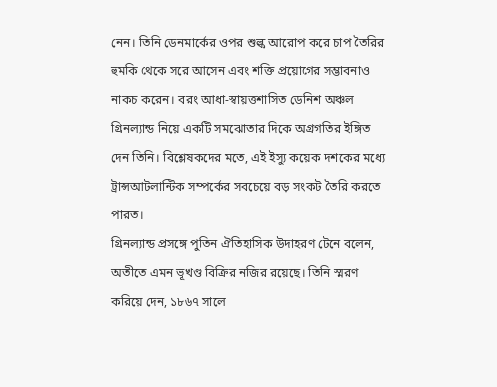নেন। তিনি ডেনমার্কের ওপর শুল্ক আরোপ করে চাপ তৈরির হুমকি থেকে সরে আসেন এবং শক্তি প্রয়োগের সম্ভাবনাও নাকচ করেন। বরং আধা-স্বায়ত্তশাসিত ডেনিশ অঞ্চল গ্রিনল্যান্ড নিয়ে একটি সমঝোতার দিকে অগ্রগতির ইঙ্গিত দেন তিনি। বিশ্লেষকদের মতে, এই ইস্যু কয়েক দশকের মধ্যে ট্রান্সআটলান্টিক সম্পর্কের সবচেয়ে বড় সংকট তৈরি করতে পারত।
গ্রিনল্যান্ড প্রসঙ্গে পুতিন ঐতিহাসিক উদাহরণ টেনে বলেন, অতীতে এমন ভূখণ্ড বিক্রির নজির রয়েছে। তিনি স্মরণ করিয়ে দেন, ১৮৬৭ সালে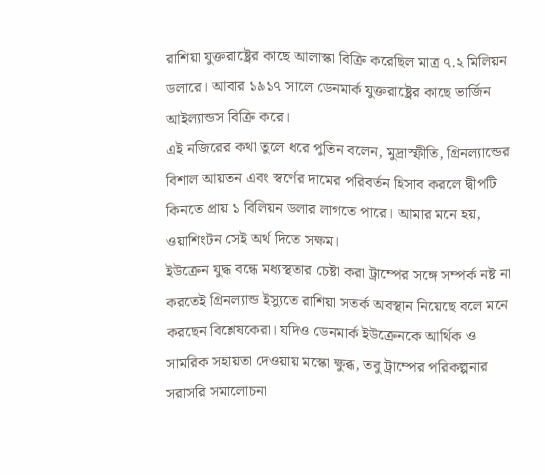রাশিয়া যুক্তরাষ্ট্রের কাছে আলাস্কা বিক্রি করেছিল মাত্র ৭.২ মিলিয়ন ডলারে। আবার ১৯১৭ সালে ডেনমার্ক যুক্তরাষ্ট্রের কাছে ভার্জিন আইল্যান্ডস বিক্রি করে।
এই নজিরের কথা তুলে ধরে পুতিন বলেন, মুদ্রাস্ফীতি, গ্রিনল্যান্ডের বিশাল আয়তন এবং স্বর্ণের দামের পরিবর্তন হিসাব করলে দ্বীপটি কিনতে প্রায় ১ বিলিয়ন ডলার লাগতে পারে। আমার মনে হয়, ওয়াশিংটন সেই অর্থ দিতে সক্ষম।
ইউক্রেন যুদ্ধ বন্ধে মধ্যস্থতার চেষ্টা করা ট্রাম্পের সঙ্গে সম্পর্ক নষ্ট না করতেই গ্রিনল্যান্ড ইস্যুতে রাশিয়া সতর্ক অবস্থান নিয়েছে বলে মনে করছেন বিশ্লেষকেরা। যদিও ডেনমার্ক ইউক্রেনকে আর্থিক ও সামরিক সহায়তা দেওয়ায় মস্কো ক্ষুব্ধ, তবু ট্রাম্পের পরিকল্পনার সরাসরি সমালোচনা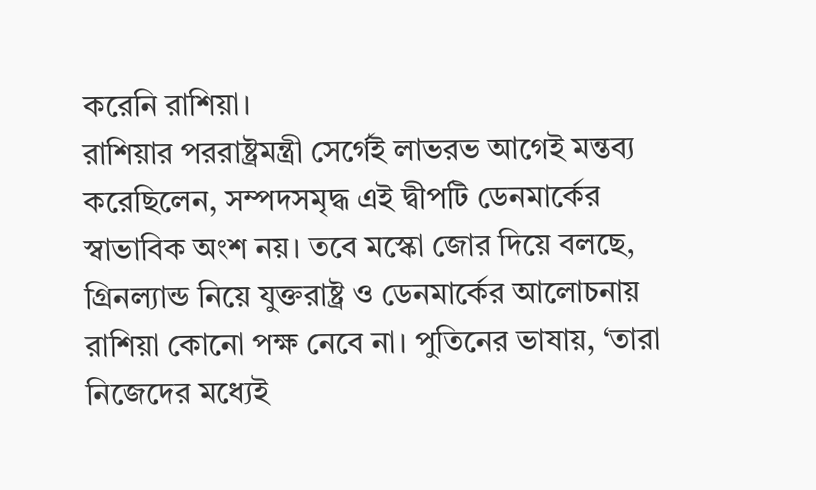করেনি রাশিয়া।
রাশিয়ার পররাষ্ট্রমন্ত্রী সের্গেই লাভরভ আগেই মন্তব্য করেছিলেন, সম্পদসমৃদ্ধ এই দ্বীপটি ডেনমার্কের স্বাভাবিক অংশ নয়। তবে মস্কো জোর দিয়ে বলছে, গ্রিনল্যান্ড নিয়ে যুক্তরাষ্ট্র ও ডেনমার্কের আলোচনায় রাশিয়া কোনো পক্ষ নেবে না। পুতিনের ভাষায়, ‘তারা নিজেদের মধ্যেই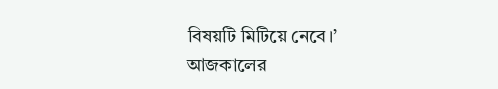বিষয়টি মিটিয়ে নেবে।’
আজকালের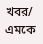খবর/ এমকে